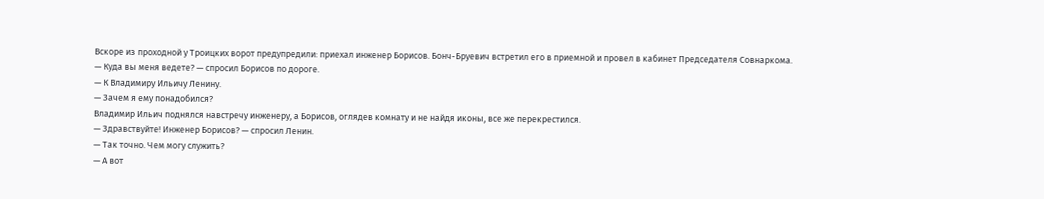Вскоре из проходной у Троицких ворот предупредили: приехал инженер Борисов. Бонч-Бруевич встретил его в приемной и провел в кабинет Председателя Совнаркома.
— Куда вы меня ведете? — спросил Борисов по дороге.
— К Владимиру Ильичу Ленину.
— Зачем я ему понадобился?
Владимир Ильич поднялся навстречу инженеру, а Борисов, оглядев комнату и не найдя иконы, все же перекрестился.
— Здравствуйте! Инженер Борисов? — спросил Ленин.
— Так точно. Чем могу служить?
— А вот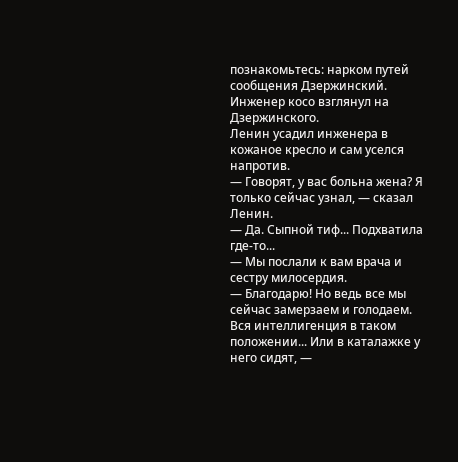познакомьтесь: нарком путей сообщения Дзержинский.
Инженер косо взглянул на Дзержинского.
Ленин усадил инженера в кожаное кресло и сам уселся напротив.
— Говорят, у вас больна жена? Я только сейчас узнал, — сказал Ленин.
— Да. Сыпной тиф... Подхватила где-то...
— Мы послали к вам врача и сестру милосердия.
— Благодарю! Но ведь все мы сейчас замерзаем и голодаем. Вся интеллигенция в таком положении... Или в каталажке у него сидят, —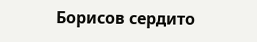Борисов сердито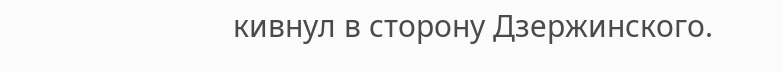кивнул в сторону Дзержинского.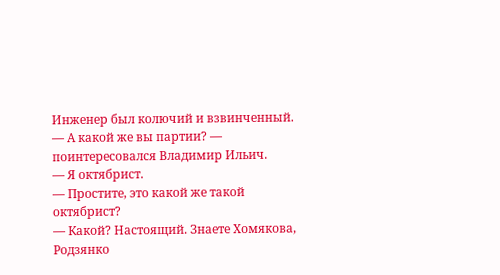Инженер был колючий и взвинченный.
— А какой же вы партии? — поинтересовался Владимир Ильич.
— Я октябрист.
— Простите, это какой же такой октябрист?
— Какой? Настоящий. Знаете Хомякова, Родзянко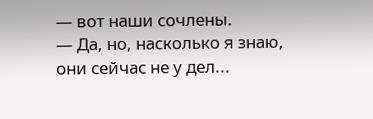— вот наши сочлены.
— Да, но, насколько я знаю, они сейчас не у дел...